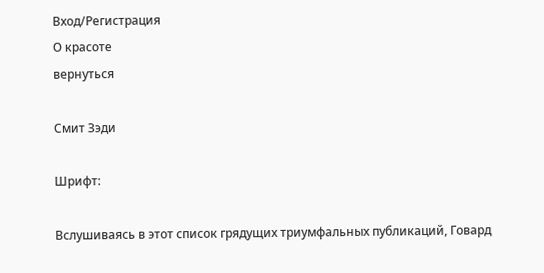Вход/Регистрация
О красоте
вернуться

Смит Зэди

Шрифт:

Вслушиваясь в этот список грядущих триумфальных публикаций, Говард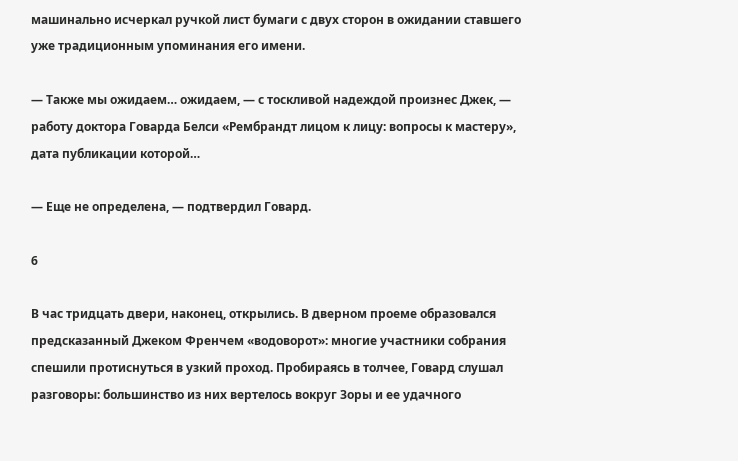машинально исчеркал ручкой лист бумаги с двух сторон в ожидании ставшего уже традиционным упоминания его имени.

— Также мы ожидаем… ожидаем, — с тоскливой надеждой произнес Джек, — работу доктора Говарда Белси «Рембрандт лицом к лицу: вопросы к мастеру», дата публикации которой…

— Еще не определена, — подтвердил Говард.

6

В час тридцать двери, наконец, открылись. В дверном проеме образовался предсказанный Джеком Френчем «водоворот»: многие участники собрания спешили протиснуться в узкий проход. Пробираясь в толчее, Говард слушал разговоры: большинство из них вертелось вокруг Зоры и ее удачного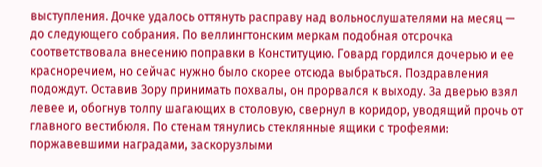выступления. Дочке удалось оттянуть расправу над вольнослушателями на месяц — до следующего собрания. По веллингтонским меркам подобная отсрочка соответствовала внесению поправки в Конституцию. Говард гордился дочерью и ее красноречием, но сейчас нужно было скорее отсюда выбраться. Поздравления подождут. Оставив Зору принимать похвалы, он прорвался к выходу. За дверью взял левее и, обогнув толпу шагающих в столовую, свернул в коридор, уводящий прочь от главного вестибюля. По стенам тянулись стеклянные ящики с трофеями: поржавевшими наградами, заскорузлыми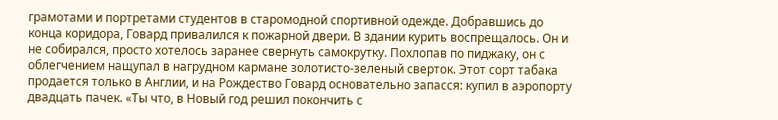грамотами и портретами студентов в старомодной спортивной одежде. Добравшись до конца коридора, Говард привалился к пожарной двери. В здании курить воспрещалось. Он и не собирался, просто хотелось заранее свернуть самокрутку. Похлопав по пиджаку, он с облегчением нащупал в нагрудном кармане золотисто-зеленый сверток. Этот сорт табака продается только в Англии, и на Рождество Говард основательно запасся: купил в аэропорту двадцать пачек. «Ты что, в Новый год решил покончить с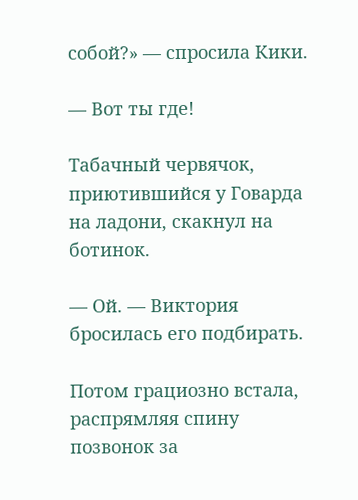собой?» — спросила Кики.

— Вот ты где!

Табачный червячок, приютившийся у Говарда на ладони, скакнул на ботинок.

— Ой. — Виктория бросилась его подбирать.

Потом грациозно встала, распрямляя спину позвонок за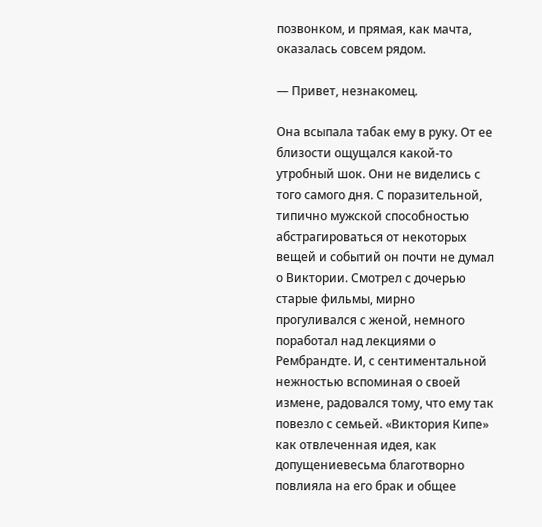позвонком, и прямая, как мачта, оказалась совсем рядом.

— Привет, незнакомец.

Она всыпала табак ему в руку. От ее близости ощущался какой-то утробный шок. Они не виделись с того самого дня. С поразительной, типично мужской способностью абстрагироваться от некоторых вещей и событий он почти не думал о Виктории. Смотрел с дочерью старые фильмы, мирно прогуливался с женой, немного поработал над лекциями о Рембрандте. И, с сентиментальной нежностью вспоминая о своей измене, радовался тому, что ему так повезло с семьей. «Виктория Кипе» как отвлеченная идея, как допущениевесьма благотворно повлияла на его брак и общее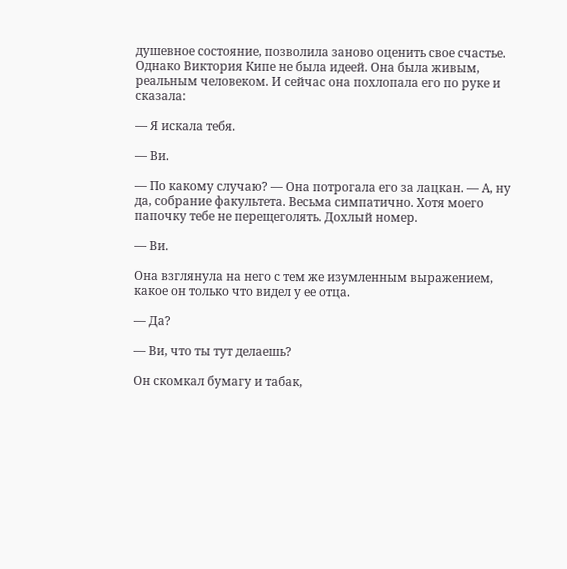душевное состояние, позволила заново оценить свое счастье. Однако Виктория Кипе не была идеей. Она была живым, реальным человеком. И сейчас она похлопала его по руке и сказала:

— Я искала тебя.

— Ви.

— По какому случаю? — Она потрогала его за лацкан. — А, ну да, собрание факультета. Весьма симпатично. Хотя моего папочку тебе не перещеголять. Дохлый номер.

— Ви.

Она взглянула на него с тем же изумленным выражением, какое он только что видел у ее отца.

— Да?

— Ви, что ты тут делаешь?

Он скомкал бумагу и табак,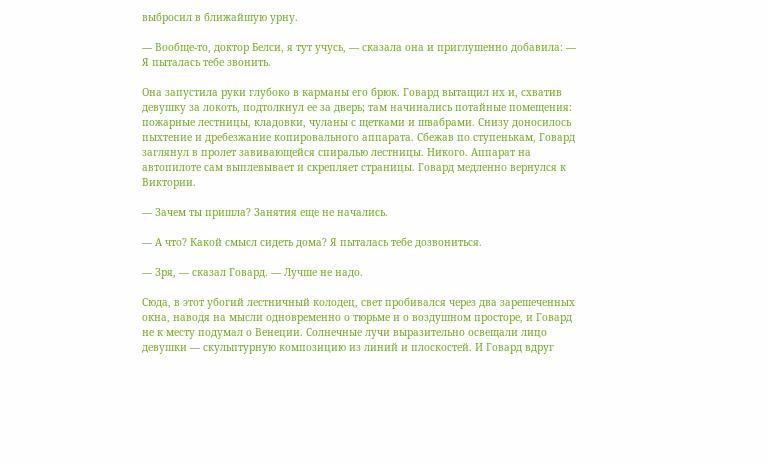выбросил в ближайшую урну.

— Вообще-то, доктор Белси, я тут учусь, — сказала она и приглушенно добавила: — Я пыталась тебе звонить.

Она запустила руки глубоко в карманы его брюк. Говард вытащил их и, схватив девушку за локоть, подтолкнул ее за дверь; там начинались потайные помещения: пожарные лестницы, кладовки, чуланы с щетками и швабрами. Снизу доносилось пыхтение и дребезжание копировального аппарата. Сбежав по ступенькам, Говард заглянул в пролет завивающейся спиралью лестницы. Никого. Аппарат на автопилоте сам выплевывает и скрепляет страницы. Говард медленно вернулся к Виктории.

— Зачем ты пришла? Занятия еще не начались.

— А что? Какой смысл сидеть дома? Я пыталась тебе дозвониться.

— Зря, — сказал Говард. — Лучше не надо.

Сюда, в этот убогий лестничный колодец, свет пробивался через два зарешеченных окна, наводя на мысли одновременно о тюрьме и о воздушном просторе, и Говард не к месту подумал о Венеции. Солнечные лучи выразительно освещали лицо девушки — скульптурную композицию из линий и плоскостей. И Говард вдруг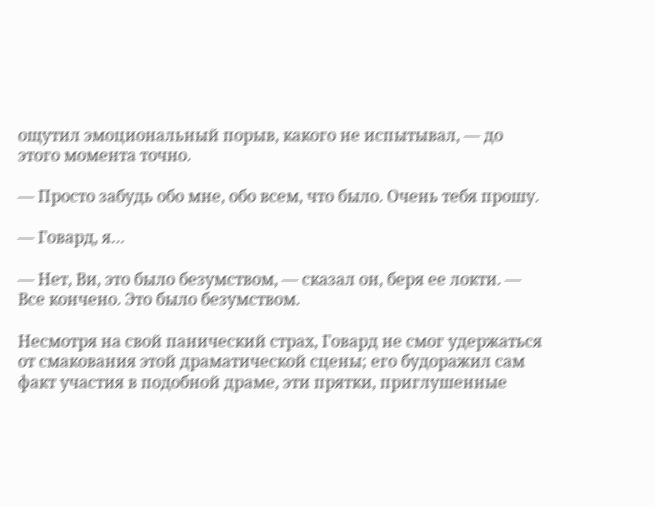ощутил эмоциональный порыв, какого не испытывал, — до этого момента точно.

— Просто забудь обо мне, обо всем, что было. Очень тебя прошу.

— Говард, я…

— Нет, Ви, это было безумством, — сказал он, беря ее локти. — Все кончено. Это было безумством.

Несмотря на свой панический страх, Говард не смог удержаться от смакования этой драматической сцены; его будоражил сам факт участия в подобной драме, эти прятки, приглушенные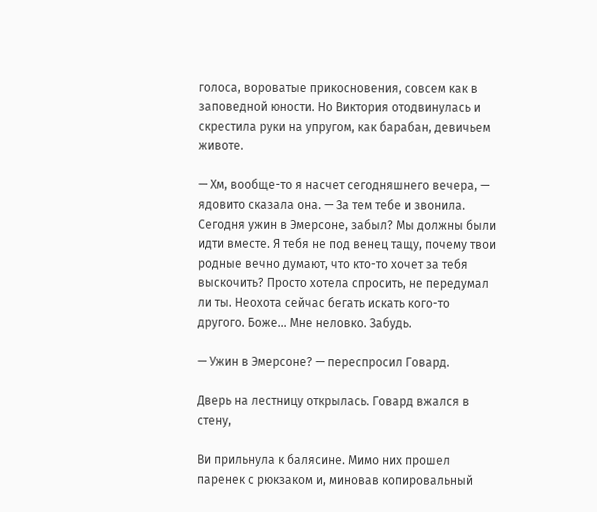голоса, вороватые прикосновения, совсем как в заповедной юности. Но Виктория отодвинулась и скрестила руки на упругом, как барабан, девичьем животе.

— Хм, вообще-то я насчет сегодняшнего вечера, — ядовито сказала она. — За тем тебе и звонила. Сегодня ужин в Эмерсоне, забыл? Мы должны были идти вместе. Я тебя не под венец тащу, почему твои родные вечно думают, что кто-то хочет за тебя выскочить? Просто хотела спросить, не передумал ли ты. Неохота сейчас бегать искать кого-то другого. Боже… Мне неловко. Забудь.

— Ужин в Эмерсоне? — переспросил Говард.

Дверь на лестницу открылась. Говард вжался в стену,

Ви прильнула к балясине. Мимо них прошел паренек с рюкзаком и, миновав копировальный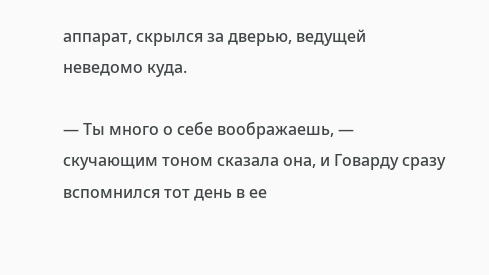аппарат, скрылся за дверью, ведущей неведомо куда.

— Ты много о себе воображаешь, — скучающим тоном сказала она, и Говарду сразу вспомнился тот день в ее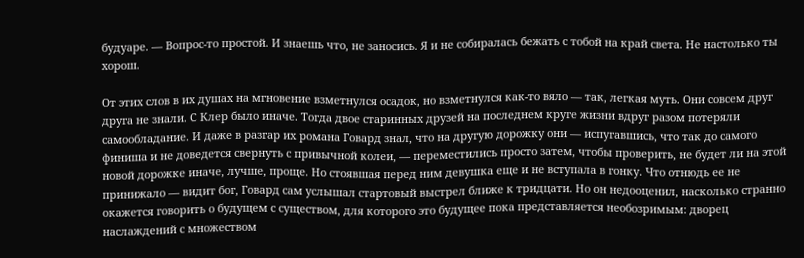будуаре. — Вопрос-то простой. И знаешь что, не заносись. Я и не собиралась бежать с тобой на край света. Не настолько ты хорош.

От этих слов в их душах на мгновение взметнулся осадок, но взметнулся как-то вяло — так, легкая муть. Они совсем друг друга не знали. С Клер было иначе. Тогда двое старинных друзей на последнем круге жизни вдруг разом потеряли самообладание. И даже в разгар их романа Говард знал, что на другую дорожку они — испугавшись, что так до самого финиша и не доведется свернуть с привычной колеи, — переместились просто затем, чтобы проверить, не будет ли на этой новой дорожке иначе, лучше, проще. Но стоявшая перед ним девушка еще и не вступала в гонку. Что отнюдь ее не принижало — видит бог, Говард сам услышал стартовый выстрел ближе к тридцати. Но он недооценил, насколько странно окажется говорить о будущем с существом, для которого это будущее пока представляется необозримым: дворец наслаждений с множеством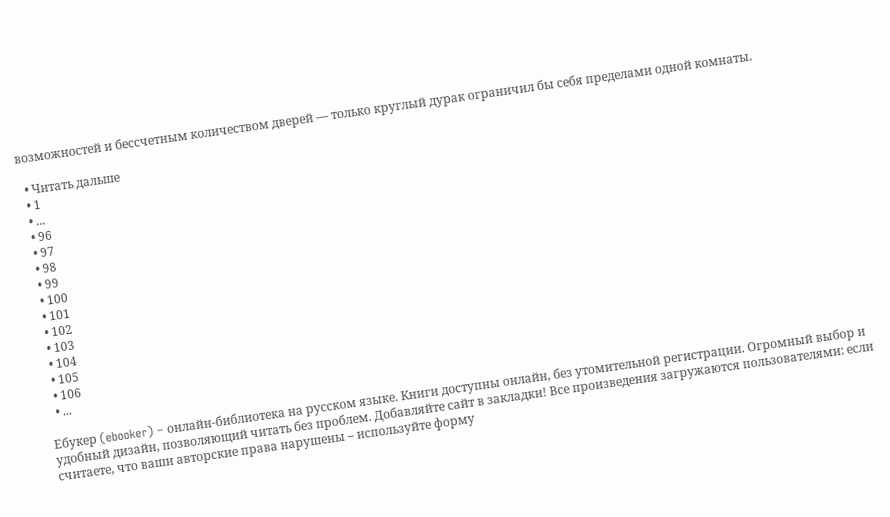возможностей и бессчетным количеством дверей — только круглый дурак ограничил бы себя пределами одной комнаты.

  • Читать дальше
  • 1
  • ...
  • 96
  • 97
  • 98
  • 99
  • 100
  • 101
  • 102
  • 103
  • 104
  • 105
  • 106
  • ...

Ебукер (ebooker) – онлайн-библиотека на русском языке. Книги доступны онлайн, без утомительной регистрации. Огромный выбор и удобный дизайн, позволяющий читать без проблем. Добавляйте сайт в закладки! Все произведения загружаются пользователями: если считаете, что ваши авторские права нарушены – используйте форму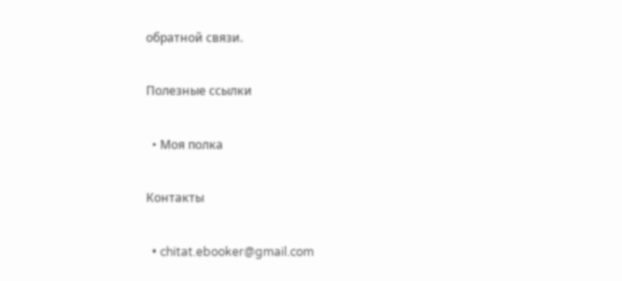обратной связи.

Полезные ссылки

  • Моя полка

Контакты

  • chitat.ebooker@gmail.com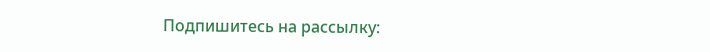Подпишитесь на рассылку: